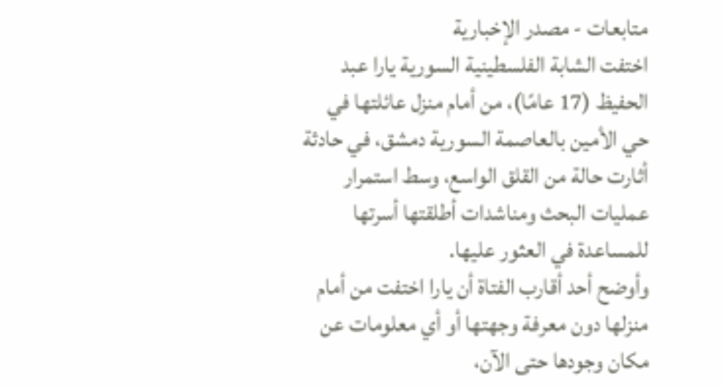متابعات - مصدر الإخبارية
اختفت الشابة الفلسطينية السورية يارا عبد الحفيظ (17 عامًا)، من أمام منزل عائلتها في حي الأمين بالعاصمة السورية دمشق، في حادثة أثارت حالة من القلق الواسع، وسط استمرار عمليات البحث ومناشدات أطلقتها أسرتها للمساعدة في العثور عليها.
وأوضح أحد أقارب الفتاة أن يارا اختفت من أمام منزلها دون معرفة وجهتها أو أي معلومات عن مكان وجودها حتى الآن،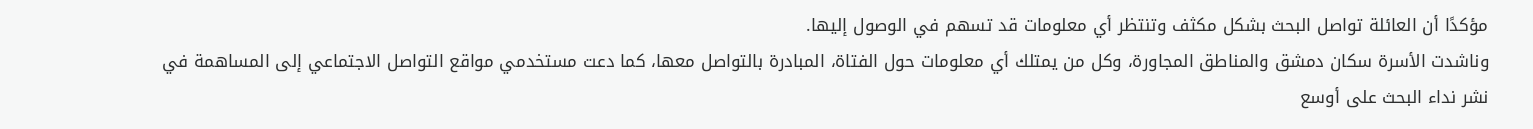مؤكدًا أن العائلة تواصل البحث بشكل مكثف وتنتظر أي معلومات قد تسهم في الوصول إليها.
وناشدت الأسرة سكان دمشق والمناطق المجاورة، وكل من يمتلك أي معلومات حول الفتاة، المبادرة بالتواصل معها، كما دعت مستخدمي مواقع التواصل الاجتماعي إلى المساهمة في نشر نداء البحث على أوسع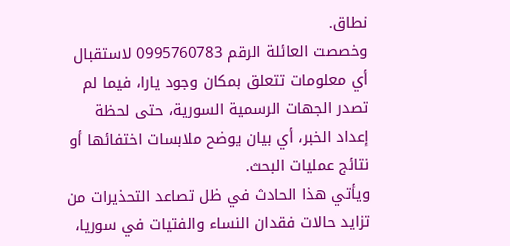نطاق.
وخصصت العائلة الرقم 0995760783 لاستقبال أي معلومات تتعلق بمكان وجود يارا، فيما لم تصدر الجهات الرسمية السورية، حتى لحظة إعداد الخبر، أي بيان يوضح ملابسات اختفائها أو نتائج عمليات البحث.
ويأتي هذا الحادث في ظل تصاعد التحذيرات من تزايد حالات فقدان النساء والفتيات في سوريا،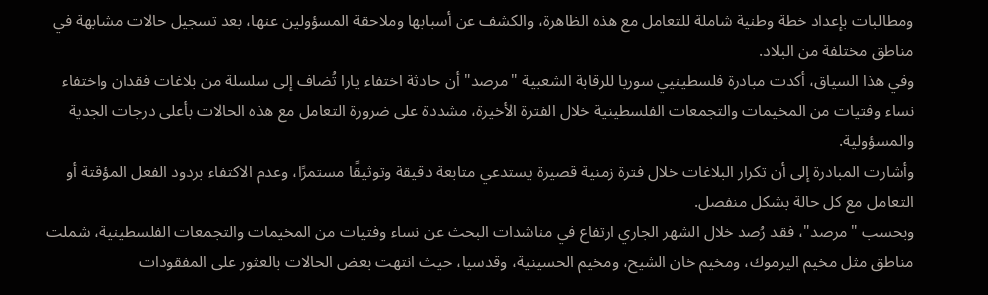ومطالبات بإعداد خطة وطنية شاملة للتعامل مع هذه الظاهرة، والكشف عن أسبابها وملاحقة المسؤولين عنها، بعد تسجيل حالات مشابهة في مناطق مختلفة من البلاد.
وفي هذا السياق، أكدت مبادرة فلسطينيي سوريا للرقابة الشعبية "مرصد" أن حادثة اختفاء يارا تُضاف إلى سلسلة من بلاغات فقدان واختفاء نساء وفتيات من المخيمات والتجمعات الفلسطينية خلال الفترة الأخيرة، مشددة على ضرورة التعامل مع هذه الحالات بأعلى درجات الجدية والمسؤولية.
وأشارت المبادرة إلى أن تكرار البلاغات خلال فترة زمنية قصيرة يستدعي متابعة دقيقة وتوثيقًا مستمرًا، وعدم الاكتفاء بردود الفعل المؤقتة أو التعامل مع كل حالة بشكل منفصل.
وبحسب "مرصد"، فقد رُصد خلال الشهر الجاري ارتفاع في مناشدات البحث عن نساء وفتيات من المخيمات والتجمعات الفلسطينية، شملت مناطق مثل مخيم اليرموك، ومخيم خان الشيح، ومخيم الحسينية، وقدسيا، حيث انتهت بعض الحالات بالعثور على المفقودات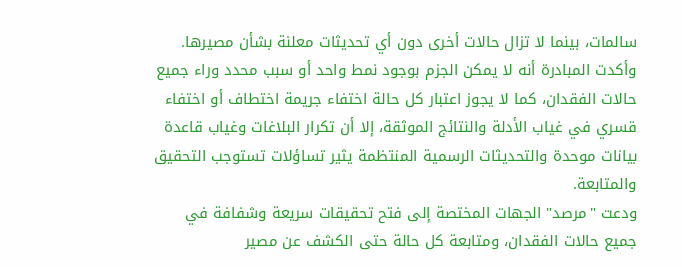سالمات، بينما لا تزال حالات أخرى دون أي تحديثات معلنة بشأن مصيرها.
وأكدت المبادرة أنه لا يمكن الجزم بوجود نمط واحد أو سبب محدد وراء جميع حالات الفقدان، كما لا يجوز اعتبار كل حالة اختفاء جريمة اختطاف أو اختفاء قسري في غياب الأدلة والنتائج الموثقة، إلا أن تكرار البلاغات وغياب قاعدة بيانات موحدة والتحديثات الرسمية المنتظمة يثير تساؤلات تستوجب التحقيق والمتابعة.
ودعت "مرصد" الجهات المختصة إلى فتح تحقيقات سريعة وشفافة في جميع حالات الفقدان، ومتابعة كل حالة حتى الكشف عن مصير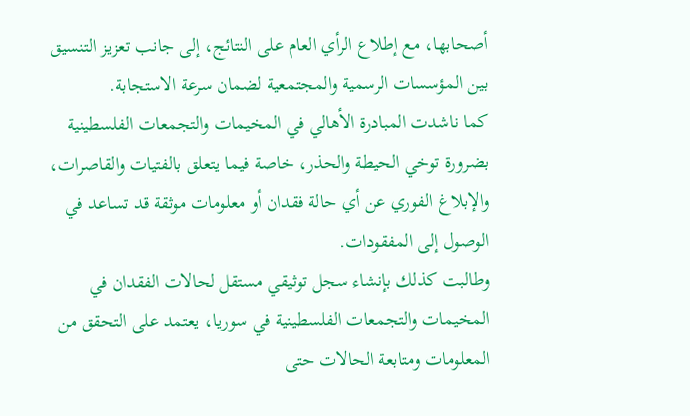أصحابها، مع إطلاع الرأي العام على النتائج، إلى جانب تعزيز التنسيق بين المؤسسات الرسمية والمجتمعية لضمان سرعة الاستجابة.
كما ناشدت المبادرة الأهالي في المخيمات والتجمعات الفلسطينية بضرورة توخي الحيطة والحذر، خاصة فيما يتعلق بالفتيات والقاصرات، والإبلاغ الفوري عن أي حالة فقدان أو معلومات موثقة قد تساعد في الوصول إلى المفقودات.
وطالبت كذلك بإنشاء سجل توثيقي مستقل لحالات الفقدان في المخيمات والتجمعات الفلسطينية في سوريا، يعتمد على التحقق من المعلومات ومتابعة الحالات حتى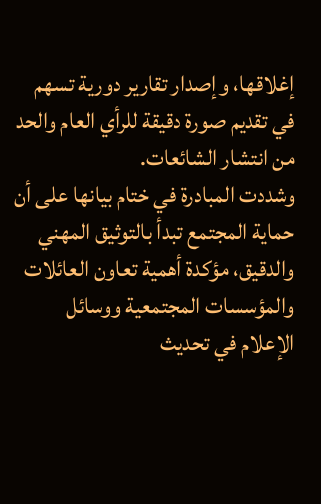إغلاقها، وإصدار تقارير دورية تسهم في تقديم صورة دقيقة للرأي العام والحد من انتشار الشائعات.
وشددت المبادرة في ختام بيانها على أن حماية المجتمع تبدأ بالتوثيق المهني والدقيق، مؤكدة أهمية تعاون العائلات والمؤسسات المجتمعية ووسائل الإعلام في تحديث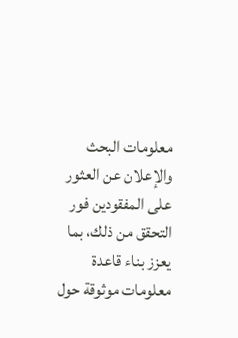معلومات البحث والإعلان عن العثور على المفقودين فور التحقق من ذلك، بما يعزز بناء قاعدة معلومات موثوقة حول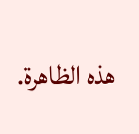هذه الظاهرة.